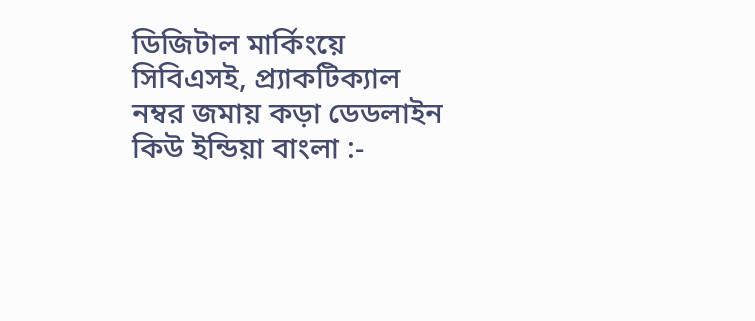ডিজিটাল মার্কিংয়ে সিবিএসই, প্র্যাকটিক্যাল নম্বর জমায় কড়া ডেডলাইন
কিউ ইন্ডিয়া বাংলা :-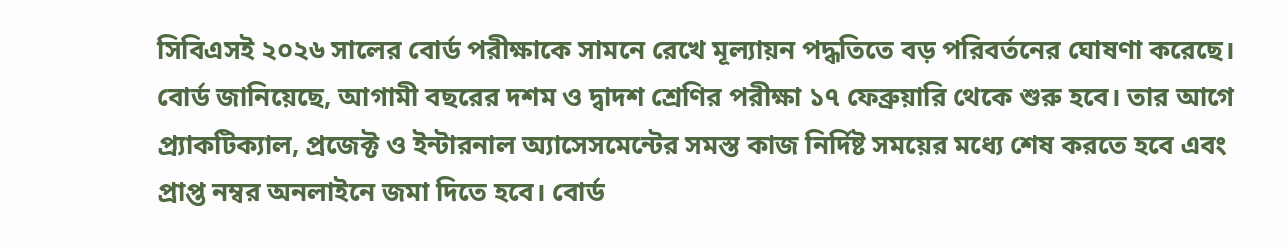সিবিএসই ২০২৬ সালের বোর্ড পরীক্ষাকে সামনে রেখে মূল্যায়ন পদ্ধতিতে বড় পরিবর্তনের ঘোষণা করেছে। বোর্ড জানিয়েছে, আগামী বছরের দশম ও দ্বাদশ শ্রেণির পরীক্ষা ১৭ ফেব্রুয়ারি থেকে শুরু হবে। তার আগে প্র্যাকটিক্যাল, প্রজেক্ট ও ইন্টারনাল অ্যাসেসমেন্টের সমস্ত কাজ নির্দিষ্ট সময়ের মধ্যে শেষ করতে হবে এবং প্রাপ্ত নম্বর অনলাইনে জমা দিতে হবে। বোর্ড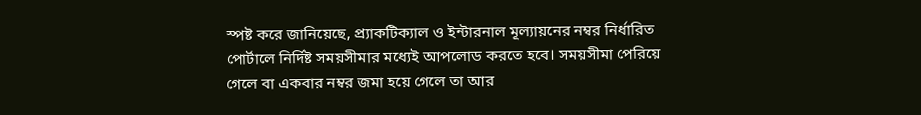স্পষ্ট করে জানিয়েছে, প্র্যাকটিক্যাল ও ইন্টারনাল মূল্যায়নের নম্বর নির্ধারিত পোর্টালে নির্দিষ্ট সময়সীমার মধ্যেই আপলোড করতে হবে। সময়সীমা পেরিয়ে গেলে বা একবার নম্বর জমা হয়ে গেলে তা আর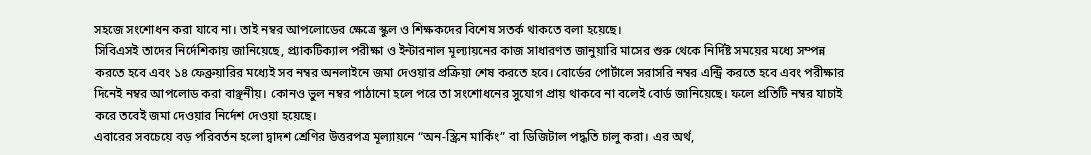সহজে সংশোধন করা যাবে না। তাই নম্বর আপলোডের ক্ষেত্রে স্কুল ও শিক্ষকদের বিশেষ সতর্ক থাকতে বলা হয়েছে।
সিবিএসই তাদের নির্দেশিকায় জানিয়েছে, প্র্যাকটিক্যাল পরীক্ষা ও ইন্টারনাল মূল্যায়নের কাজ সাধারণত জানুয়ারি মাসের শুরু থেকে নির্দিষ্ট সময়ের মধ্যে সম্পন্ন করতে হবে এবং ১৪ ফেব্রুয়ারির মধ্যেই সব নম্বর অনলাইনে জমা দেওয়ার প্রক্রিয়া শেষ করতে হবে। বোর্ডের পোর্টালে সরাসরি নম্বর এন্ট্রি করতে হবে এবং পরীক্ষার দিনেই নম্বর আপলোড করা বাঞ্ছনীয়। কোনও ভুল নম্বর পাঠানো হলে পরে তা সংশোধনের সুযোগ প্রায় থাকবে না বলেই বোর্ড জানিয়েছে। ফলে প্রতিটি নম্বর যাচাই করে তবেই জমা দেওয়ার নির্দেশ দেওয়া হয়েছে।
এবারের সবচেয়ে বড় পরিবর্তন হলো দ্বাদশ শ্রেণির উত্তরপত্র মূল্যায়নে “অন-স্ক্রিন মার্কিং” বা ডিজিটাল পদ্ধতি চালু করা। এর অর্থ,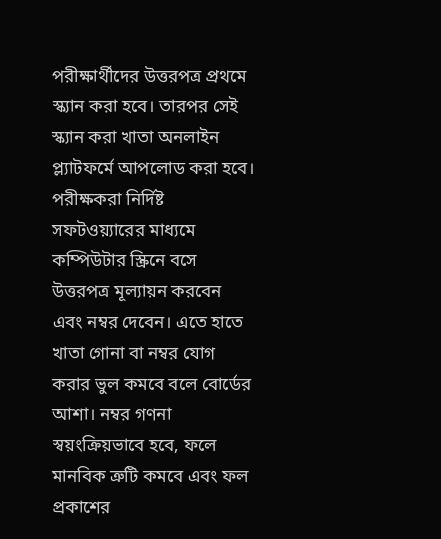পরীক্ষার্থীদের উত্তরপত্র প্রথমে স্ক্যান করা হবে। তারপর সেই স্ক্যান করা খাতা অনলাইন প্ল্যাটফর্মে আপলোড করা হবে। পরীক্ষকরা নির্দিষ্ট সফটওয়্যারের মাধ্যমে কম্পিউটার স্ক্রিনে বসে উত্তরপত্র মূল্যায়ন করবেন এবং নম্বর দেবেন। এতে হাতে খাতা গোনা বা নম্বর যোগ করার ভুল কমবে বলে বোর্ডের আশা। নম্বর গণনা স্বয়ংক্রিয়ভাবে হবে, ফলে মানবিক ত্রুটি কমবে এবং ফল প্রকাশের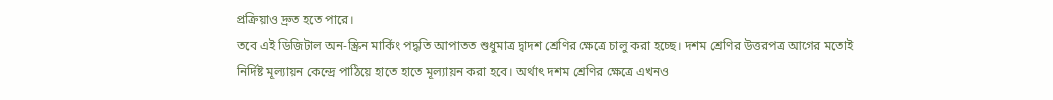প্রক্রিয়াও দ্রুত হতে পারে।
তবে এই ডিজিটাল অন-স্ক্রিন মার্কিং পদ্ধতি আপাতত শুধুমাত্র দ্বাদশ শ্রেণির ক্ষেত্রে চালু করা হচ্ছে। দশম শ্রেণির উত্তরপত্র আগের মতোই নির্দিষ্ট মূল্যায়ন কেন্দ্রে পাঠিয়ে হাতে হাতে মূল্যায়ন করা হবে। অর্থাৎ দশম শ্রেণির ক্ষেত্রে এখনও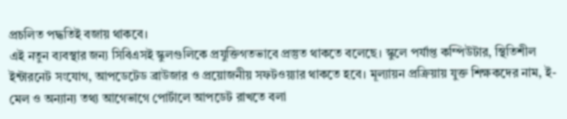প্রচলিত পদ্ধতিই বজায় থাকবে।
এই নতুন ব্যবস্থার জন্য সিবিএসই স্কুলগুলিকে প্রযুক্তিগতভাবে প্রস্তুত থাকতে বলেছে। স্কুলে পর্যাপ্ত কম্পিউটার, স্থিতিশীল ইন্টারনেট সংযোগ, আপডেটেড ব্রাউজার ও প্রয়োজনীয় সফটওয়্যার থাকতে হবে। মূল্যায়ন প্রক্রিয়ায় যুক্ত শিক্ষকদের নাম, ই-মেল ও অন্যান্য তথ্য আগেভাগে পোর্টালে আপডেট রাখতে বলা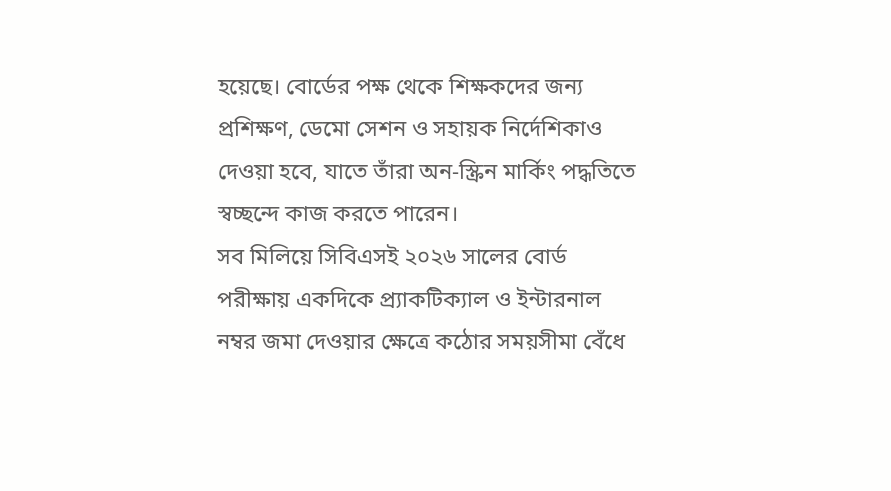হয়েছে। বোর্ডের পক্ষ থেকে শিক্ষকদের জন্য প্রশিক্ষণ, ডেমো সেশন ও সহায়ক নির্দেশিকাও দেওয়া হবে, যাতে তাঁরা অন-স্ক্রিন মার্কিং পদ্ধতিতে স্বচ্ছন্দে কাজ করতে পারেন।
সব মিলিয়ে সিবিএসই ২০২৬ সালের বোর্ড পরীক্ষায় একদিকে প্র্যাকটিক্যাল ও ইন্টারনাল নম্বর জমা দেওয়ার ক্ষেত্রে কঠোর সময়সীমা বেঁধে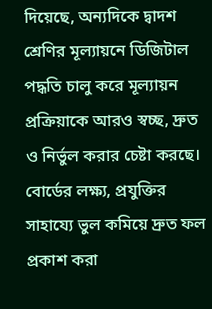দিয়েছে, অন্যদিকে দ্বাদশ শ্রেণির মূল্যায়নে ডিজিটাল পদ্ধতি চালু করে মূল্যায়ন প্রক্রিয়াকে আরও স্বচ্ছ, দ্রুত ও নির্ভুল করার চেষ্টা করছে। বোর্ডের লক্ষ্য, প্রযুক্তির সাহায্যে ভুল কমিয়ে দ্রুত ফল প্রকাশ করা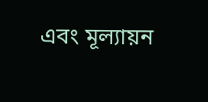এবং মূল্যায়ন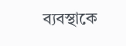ব্যবস্থাকে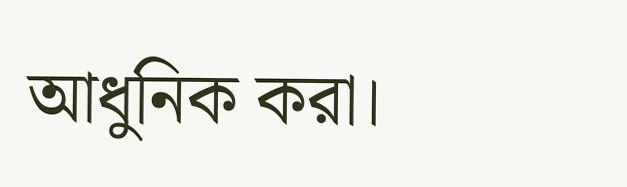আধুনিক করা।